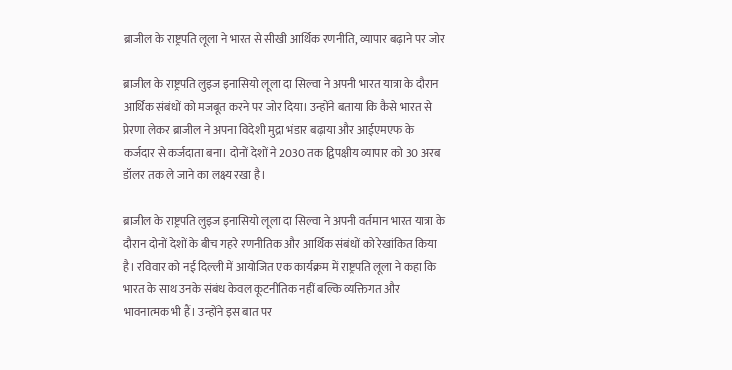ब्राजील के राष्ट्रपति लूला ने भारत से सीखी आर्थिक रणनीति, व्यापार बढ़ाने पर जोर

ब्राजील के राष्ट्रपति लुइज इनासियो लूला दा सिल्वा ने अपनी भारत यात्रा के दौरान आर्थिक संबंधों को मजबूत करने पर जोर दिया। उन्होंने बताया कि कैसे भारत से प्रेरणा लेकर ब्राजील ने अपना विदेशी मुद्रा भंडार बढ़ाया और आईएमएफ के कर्जदार से कर्जदाता बना। दोनों देशों ने 2030 तक द्विपक्षीय व्यापार को 30 अरब डॉलर तक ले जाने का लक्ष्य रखा है।

ब्राजील के राष्ट्रपति लुइज इनासियो लूला दा सिल्वा ने अपनी वर्तमान भारत यात्रा के दौरान दोनों देशों के बीच गहरे रणनीतिक और आर्थिक संबंधों को रेखांकित किया है। रविवार को नई दिल्ली में आयोजित एक कार्यक्रम में राष्ट्रपति लूला ने कहा कि भारत के साथ उनके संबंध केवल कूटनीतिक नहीं बल्कि व्यक्तिगत और भावनात्मक भी हैं। उन्होंने इस बात पर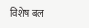विशेष बल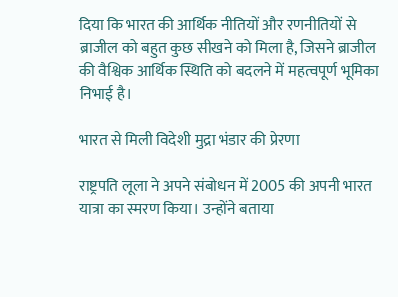दिया कि भारत की आर्थिक नीतियों और रणनीतियों से ब्राजील को बहुत कुछ सीखने को मिला है, जिसने ब्राजील की वैश्विक आर्थिक स्थिति को बदलने में महत्वपूर्ण भूमिका निभाई है।

भारत से मिली विदेशी मुद्रा भंडार की प्रेरणा

राष्ट्रपति लूला ने अपने संबोधन में 2005 की अपनी भारत यात्रा का स्मरण किया। उन्होंने बताया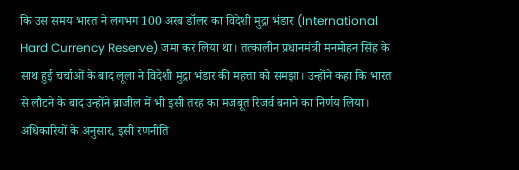कि उस समय भारत ने लगभग 100 अरब डॉलर का विदेशी मुद्रा भंडार (International Hard Currency Reserve) जमा कर लिया था। तत्कालीन प्रधानमंत्री मनमोहन सिंह के साथ हुई चर्चाओं के बाद लूला ने विदेशी मुद्रा भंडार की महत्ता को समझा। उन्होंने कहा कि भारत से लौटने के बाद उन्होंने ब्राजील में भी इसी तरह का मजबूत रिजर्व बनाने का निर्णय लिया। अधिकारियों के अनुसार, इसी रणनीति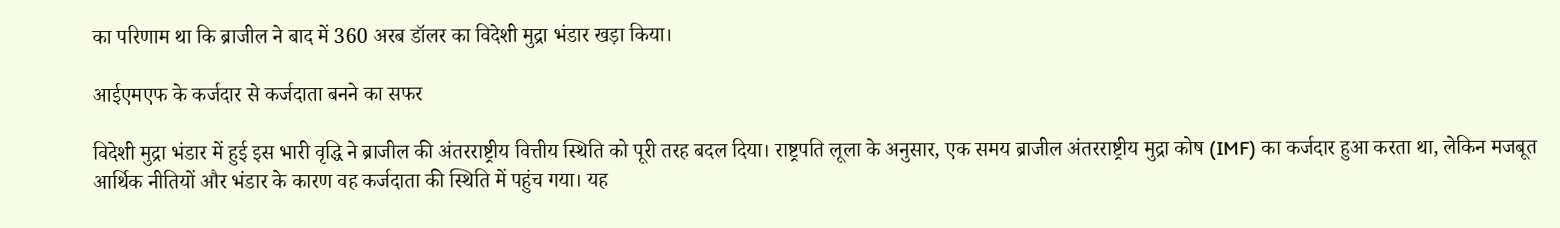का परिणाम था कि ब्राजील ने बाद में 360 अरब डॉलर का विदेशी मुद्रा भंडार खड़ा किया।

आईएमएफ के कर्जदार से कर्जदाता बनने का सफर

विदेशी मुद्रा भंडार में हुई इस भारी वृद्धि ने ब्राजील की अंतरराष्ट्रीय वित्तीय स्थिति को पूरी तरह बदल दिया। राष्ट्रपति लूला के अनुसार, एक समय ब्राजील अंतरराष्ट्रीय मुद्रा कोष (IMF) का कर्जदार हुआ करता था, लेकिन मजबूत आर्थिक नीतियों और भंडार के कारण वह कर्जदाता की स्थिति में पहुंच गया। यह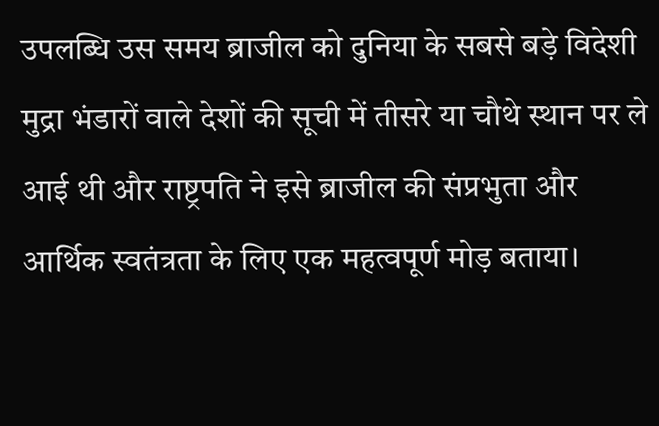उपलब्धि उस समय ब्राजील को दुनिया के सबसे बड़े विदेशी मुद्रा भंडारों वाले देशों की सूची में तीसरे या चौथे स्थान पर ले आई थी और राष्ट्रपति ने इसे ब्राजील की संप्रभुता और आर्थिक स्वतंत्रता के लिए एक महत्वपूर्ण मोड़ बताया।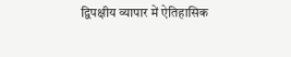द्विपक्षीय व्यापार में ऐतिहासिक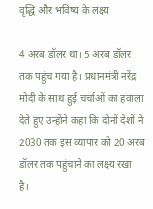वृद्धि और भविष्य के लक्ष्य

4 अरब डॉलर था। 5 अरब डॉलर तक पहुंच गया है। प्रधानमंत्री नरेंद्र मोदी के साथ हुई चर्चाओं का हवाला देते हुए उन्होंने कहा कि दोनों देशों ने 2030 तक इस व्यापार को 20 अरब डॉलर तक पहुंचाने का लक्ष्य रखा है।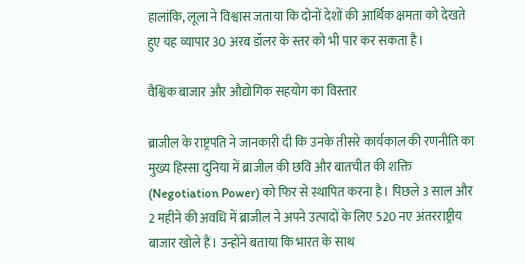हालांकि, लूला ने विश्वास जताया कि दोनों देशों की आर्थिक क्षमता को देखते हुए यह व्यापार 30 अरब डॉलर के स्तर को भी पार कर सकता है।

वैश्विक बाजार और औद्योगिक सहयोग का विस्तार

ब्राजील के राष्ट्रपति ने जानकारी दी कि उनके तीसरे कार्यकाल की रणनीति का मुख्य हिस्सा दुनिया में ब्राजील की छवि और बातचीत की शक्ति (Negotiation Power) को फिर से स्थापित करना है। पिछले 3 साल और 2 महीने की अवधि में ब्राजील ने अपने उत्पादों के लिए 520 नए अंतरराष्ट्रीय बाजार खोले हैं। उन्होंने बताया कि भारत के साथ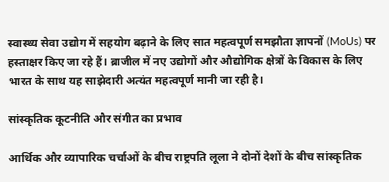स्वास्थ्य सेवा उद्योग में सहयोग बढ़ाने के लिए सात महत्वपूर्ण समझौता ज्ञापनों (MoUs) पर हस्ताक्षर किए जा रहे हैं। ब्राजील में नए उद्योगों और औद्योगिक क्षेत्रों के विकास के लिए भारत के साथ यह साझेदारी अत्यंत महत्वपूर्ण मानी जा रही है।

सांस्कृतिक कूटनीति और संगीत का प्रभाव

आर्थिक और व्यापारिक चर्चाओं के बीच राष्ट्रपति लूला ने दोनों देशों के बीच सांस्कृतिक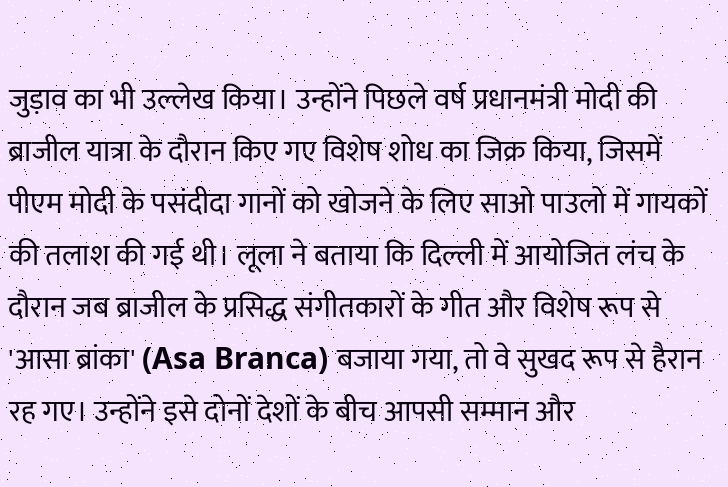जुड़ाव का भी उल्लेख किया। उन्होंने पिछले वर्ष प्रधानमंत्री मोदी की ब्राजील यात्रा के दौरान किए गए विशेष शोध का जिक्र किया, जिसमें पीएम मोदी के पसंदीदा गानों को खोजने के लिए साओ पाउलो में गायकों की तलाश की गई थी। लूला ने बताया कि दिल्ली में आयोजित लंच के दौरान जब ब्राजील के प्रसिद्ध संगीतकारों के गीत और विशेष रूप से 'आसा ब्रांका' (Asa Branca) बजाया गया, तो वे सुखद रूप से हैरान रह गए। उन्होंने इसे दोनों देशों के बीच आपसी सम्मान और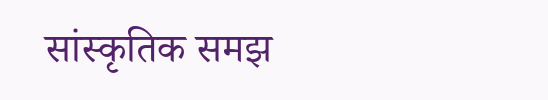सांस्कृतिक समझ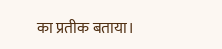का प्रतीक बताया।